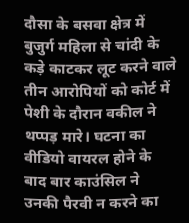दौसा के बसवा क्षेत्र में बुजुर्ग महिला से चांदी के कड़े काटकर लूट करने वाले तीन आरोपियों को कोर्ट में पेशी के दौरान वकील ने थप्पड़ मारे। घटना का वीडियो वायरल होने के बाद बार काउंसिल ने उनकी पैरवी न करने का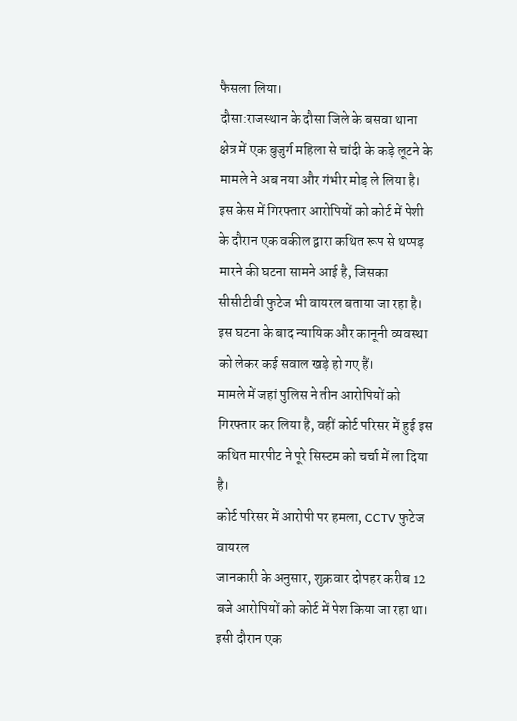फैसला लिया।
दौसा:राजस्थान के दौसा जिले के बसवा थाना क्षेत्र में एक बुजुर्ग महिला से चांदी के कड़े लूटने के मामले ने अब नया और गंभीर मोड़ ले लिया है। इस केस में गिरफ्तार आरोपियों को कोर्ट में पेशी के दौरान एक वकील द्वारा कथित रूप से थप्पड़ मारने की घटना सामने आई है, जिसका सीसीटीवी फुटेज भी वायरल बताया जा रहा है। इस घटना के बाद न्यायिक और कानूनी व्यवस्था को लेकर कई सवाल खड़े हो गए हैं।
मामले में जहां पुलिस ने तीन आरोपियों को गिरफ्तार कर लिया है, वहीं कोर्ट परिसर में हुई इस कथित मारपीट ने पूरे सिस्टम को चर्चा में ला दिया है।
कोर्ट परिसर में आरोपी पर हमला, CCTV फुटेज वायरल
जानकारी के अनुसार, शुक्रवार दोपहर करीब 12 बजे आरोपियों को कोर्ट में पेश किया जा रहा था। इसी दौरान एक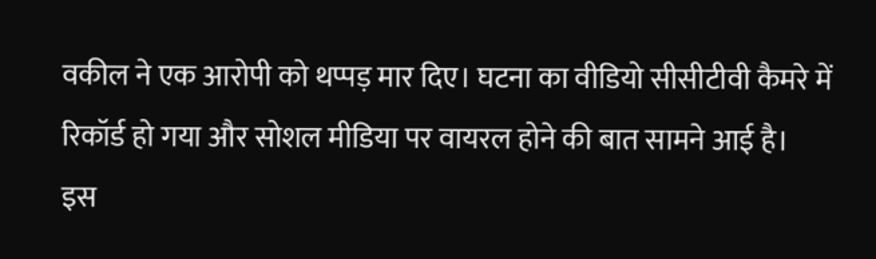वकील ने एक आरोपी को थप्पड़ मार दिए। घटना का वीडियो सीसीटीवी कैमरे में रिकॉर्ड हो गया और सोशल मीडिया पर वायरल होने की बात सामने आई है।
इस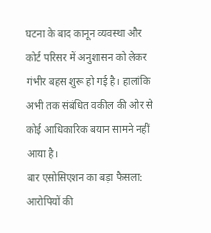घटना के बाद कानून व्यवस्था और कोर्ट परिसर में अनुशासन को लेकर गंभीर बहस शुरू हो गई है। हालांकि अभी तक संबंधित वकील की ओर से कोई आधिकारिक बयान सामने नहीं आया है।
बार एसोसिएशन का बड़ा फैसला: आरोपियों की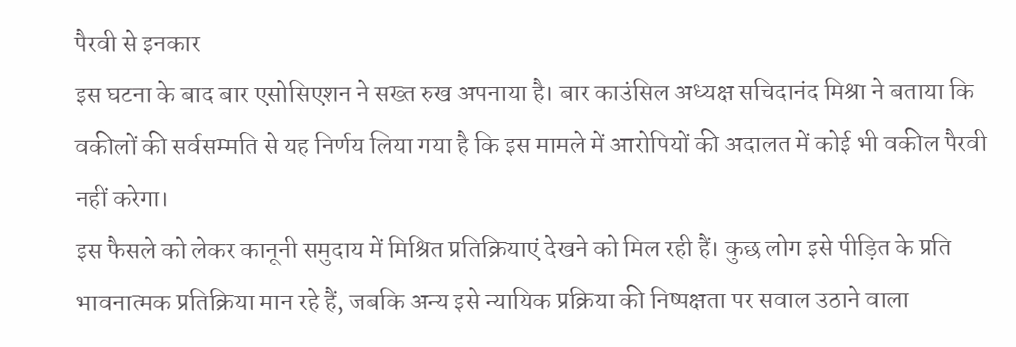पैरवी से इनकार
इस घटना के बाद बार एसोसिएशन ने सख्त रुख अपनाया है। बार काउंसिल अध्यक्ष सचिदानंद मिश्रा ने बताया कि वकीलों की सर्वसम्मति से यह निर्णय लिया गया है कि इस मामले में आरोपियों की अदालत में कोई भी वकील पैरवी नहीं करेगा।
इस फैसले को लेकर कानूनी समुदाय में मिश्रित प्रतिक्रियाएं देखने को मिल रही हैं। कुछ लोग इसे पीड़ित के प्रति भावनात्मक प्रतिक्रिया मान रहे हैं, जबकि अन्य इसे न्यायिक प्रक्रिया की निष्पक्षता पर सवाल उठाने वाला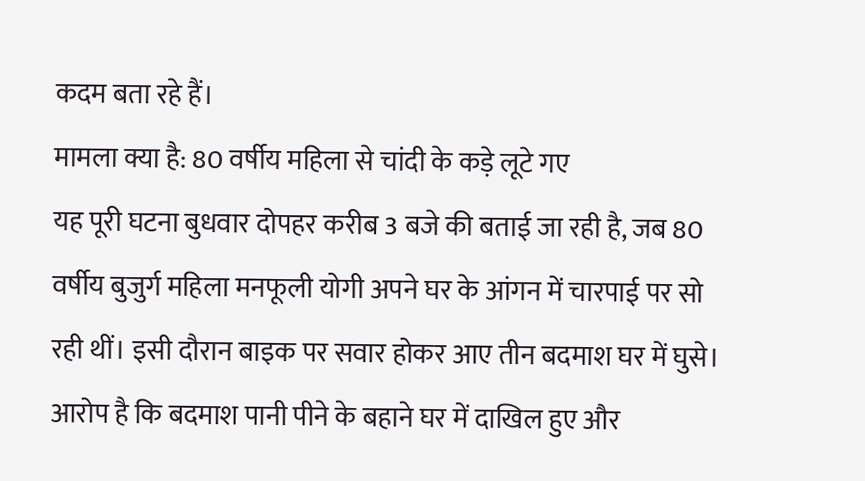कदम बता रहे हैं।
मामला क्या है: 80 वर्षीय महिला से चांदी के कड़े लूटे गए
यह पूरी घटना बुधवार दोपहर करीब 3 बजे की बताई जा रही है, जब 80 वर्षीय बुजुर्ग महिला मनफूली योगी अपने घर के आंगन में चारपाई पर सो रही थीं। इसी दौरान बाइक पर सवार होकर आए तीन बदमाश घर में घुसे।
आरोप है कि बदमाश पानी पीने के बहाने घर में दाखिल हुए और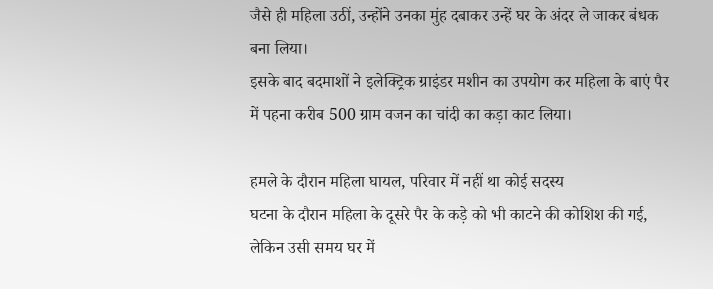जैसे ही महिला उठीं, उन्होंने उनका मुंह दबाकर उन्हें घर के अंदर ले जाकर बंधक बना लिया।
इसके बाद बदमाशों ने इलेक्ट्रिक ग्राइंडर मशीन का उपयोग कर महिला के बाएं पैर में पहना करीब 500 ग्राम वजन का चांदी का कड़ा काट लिया।

हमले के दौरान महिला घायल, परिवार में नहीं था कोई सदस्य
घटना के दौरान महिला के दूसरे पैर के कड़े को भी काटने की कोशिश की गई, लेकिन उसी समय घर में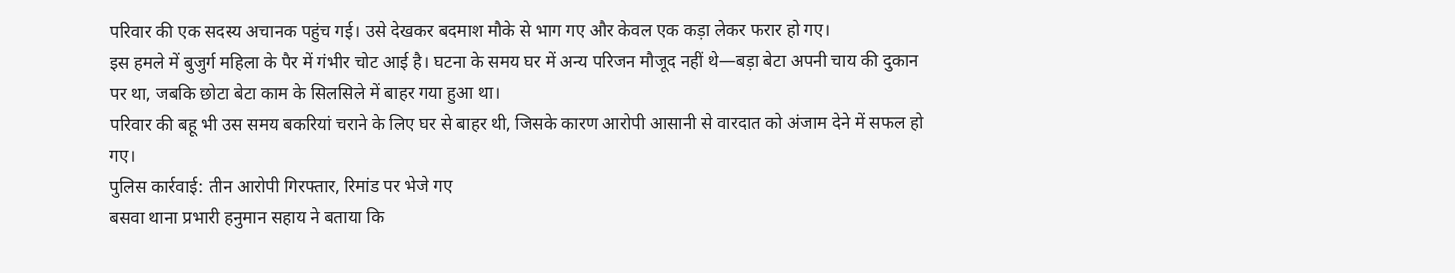परिवार की एक सदस्य अचानक पहुंच गई। उसे देखकर बदमाश मौके से भाग गए और केवल एक कड़ा लेकर फरार हो गए।
इस हमले में बुजुर्ग महिला के पैर में गंभीर चोट आई है। घटना के समय घर में अन्य परिजन मौजूद नहीं थे—बड़ा बेटा अपनी चाय की दुकान पर था, जबकि छोटा बेटा काम के सिलसिले में बाहर गया हुआ था।
परिवार की बहू भी उस समय बकरियां चराने के लिए घर से बाहर थी, जिसके कारण आरोपी आसानी से वारदात को अंजाम देने में सफल हो गए।
पुलिस कार्रवाई: तीन आरोपी गिरफ्तार, रिमांड पर भेजे गए
बसवा थाना प्रभारी हनुमान सहाय ने बताया कि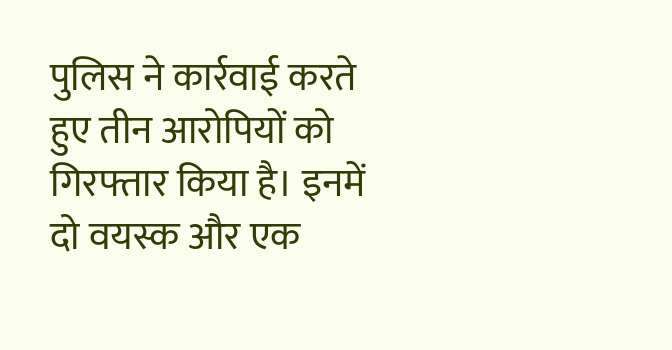पुलिस ने कार्रवाई करते हुए तीन आरोपियों को गिरफ्तार किया है। इनमें दो वयस्क और एक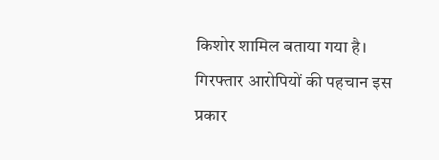किशोर शामिल बताया गया है।
गिरफ्तार आरोपियों की पहचान इस प्रकार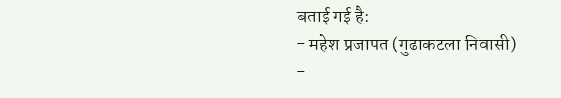बताई गई है:
- महेश प्रजापत (गुढाकटला निवासी)
-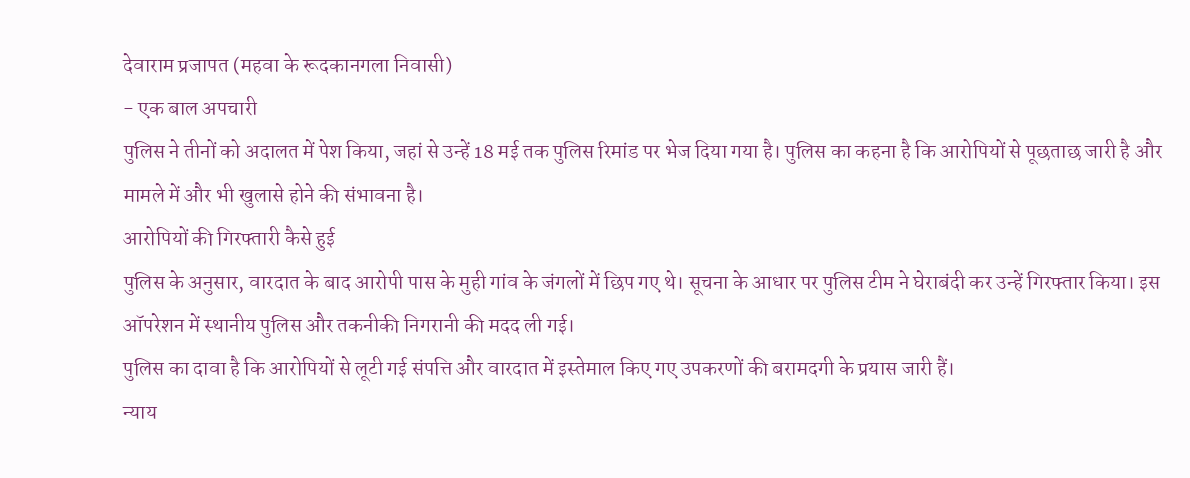देवाराम प्रजापत (महवा के रूदकानगला निवासी)
- एक बाल अपचारी
पुलिस ने तीनों को अदालत में पेश किया, जहां से उन्हें 18 मई तक पुलिस रिमांड पर भेज दिया गया है। पुलिस का कहना है कि आरोपियों से पूछताछ जारी है और मामले में और भी खुलासे होने की संभावना है।
आरोपियों की गिरफ्तारी कैसे हुई
पुलिस के अनुसार, वारदात के बाद आरोपी पास के मुही गांव के जंगलों में छिप गए थे। सूचना के आधार पर पुलिस टीम ने घेराबंदी कर उन्हें गिरफ्तार किया। इस ऑपरेशन में स्थानीय पुलिस और तकनीकी निगरानी की मदद ली गई।
पुलिस का दावा है कि आरोपियों से लूटी गई संपत्ति और वारदात में इस्तेमाल किए गए उपकरणों की बरामदगी के प्रयास जारी हैं।
न्याय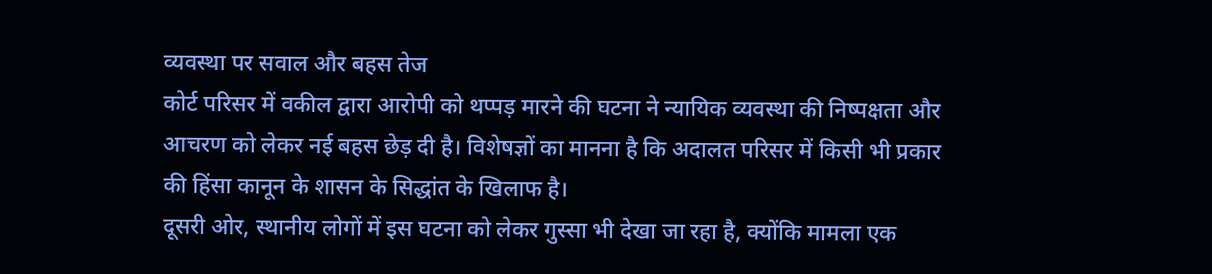व्यवस्था पर सवाल और बहस तेज
कोर्ट परिसर में वकील द्वारा आरोपी को थप्पड़ मारने की घटना ने न्यायिक व्यवस्था की निष्पक्षता और आचरण को लेकर नई बहस छेड़ दी है। विशेषज्ञों का मानना है कि अदालत परिसर में किसी भी प्रकार की हिंसा कानून के शासन के सिद्धांत के खिलाफ है।
दूसरी ओर, स्थानीय लोगों में इस घटना को लेकर गुस्सा भी देखा जा रहा है, क्योंकि मामला एक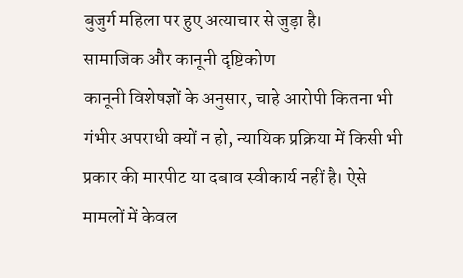बुजुर्ग महिला पर हुए अत्याचार से जुड़ा है।
सामाजिक और कानूनी दृष्टिकोण
कानूनी विशेषज्ञों के अनुसार, चाहे आरोपी कितना भी गंभीर अपराधी क्यों न हो, न्यायिक प्रक्रिया में किसी भी प्रकार की मारपीट या दबाव स्वीकार्य नहीं है। ऐसे मामलों में केवल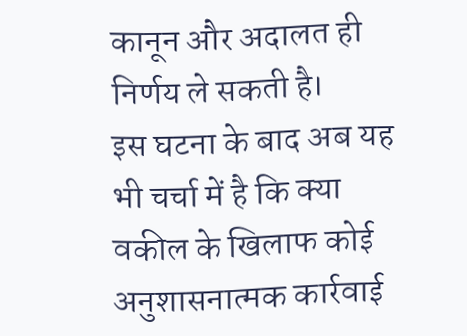कानून और अदालत ही निर्णय ले सकती है।
इस घटना के बाद अब यह भी चर्चा में है कि क्या वकील के खिलाफ कोई अनुशासनात्मक कार्रवाई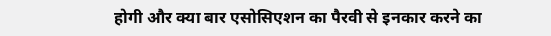होगी और क्या बार एसोसिएशन का पैरवी से इनकार करने का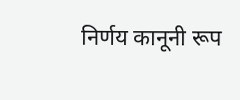निर्णय कानूनी रूप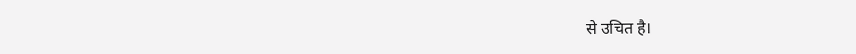से उचित है।